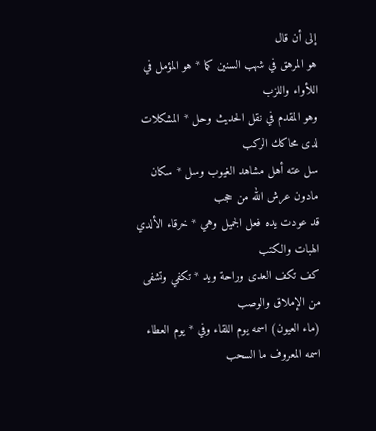إلى أن قال
هو المرهق في شهب السنين كما * هو المؤمل في اللأواء واللزب
وهو المقدم في نقل الحديث وحل * المشكلات لدى محاكك الركب
سل عته أهل مشاهد الغيوب وسل * سكان مادون عرش الله من حجب
قد عودت يده فعل الجميل وهي * خرقاء الألدي الهبات والكتب
كف تكف العدى وراحة ويد * تكفي وتشفى من الإملاق والوصب
(ماء العيون) اسمه يوم اللقاء وفي * يوم العطاء اسمه المعروف ما السحب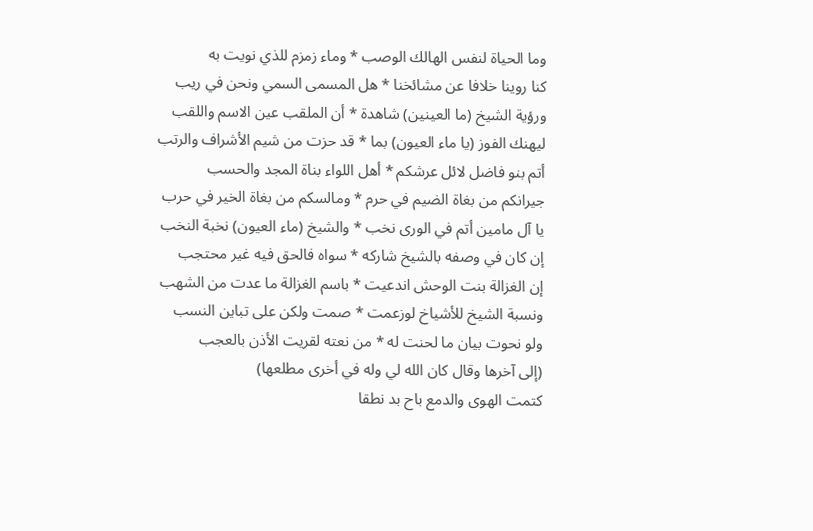وما الحياة لنفس الهالك الوصب * وماء زمزم للذي نويت به
كنا روينا خلافا عن مشائخنا * هل المسمى السمي ونحن في ريب
ورؤية الشيخ (ما العينين) شاهدة * أن الملقب عين الاسم واللقب
ليهنك الفوز (يا ماء العيون) بما * قد حزت من شيم الأشراف والرتب
أتم بنو فاضل لائل عرشكم * أهل اللواء بناة المجد والحسب
جيرانكم من بغاة الضيم في حرم * ومالسكم من بغاة الخير في حرب
يا آل مامين أتم في الورى نخب * والشيخ (ماء العيون) نخبة النخب
إن كان في وصفه بالشيخ شاركه * سواه فالحق فيه غير محتجب
إن الغزالة بنت الوحش اندعيت * باسم الغزالة ما عدت من الشهب
ونسبة الشيخ للأشياخ لوزعمت * صمت ولكن على تباين النسب
ولو نحوت بيان ما لحنت له * من نعته لقريت الأذن بالعجب
(إلى آخرها وقال كان الله لي وله في أخرى مطلعها)
كتمت الهوى والدمع باح بد نطقا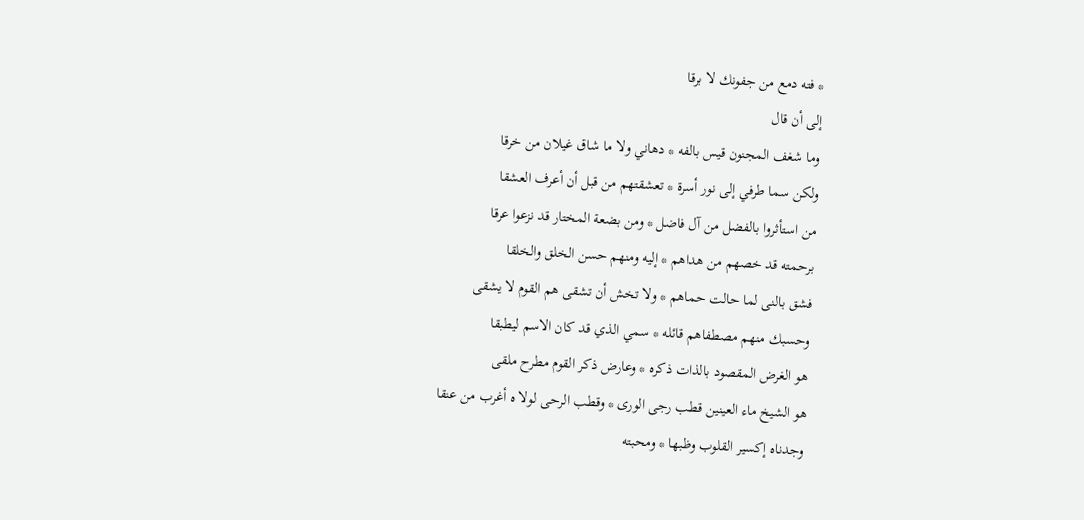* فته دمع من جفونك لا برقا
إلى أن قال
وما شغف المجنون قيس بالفه * دهاني ولا ما شاق غيلان من خرقا
ولكن سما طرفي إلى نور أسرة * تعشقتهم من قبل أن أعرف العشقا
من استأثروا بالفضل من آل فاضل * ومن بضعة المختار قد نزعوا عرقا
برحمته قد خصهم من هداهم * إليه ومنهم حسن الخلق والخلقا
فشق بالنى لما حالت حماهم * ولا تخش أن تشقى هم القوم لا يشقى
وحسبك منهم مصطفاهم قائله * سمي الذي قد كان الاسم ليطبقا
هو الغرض المقصود بالذات ذكره * وعارض ذكر القوم مطرح ملقى
هو الشيخ ماء العينين قطب رجى الورى * وقطب الرحى لولا ه أغرب من عنقا
وجدناه إكسير القلوب وظبها * ومحبته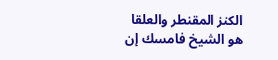الكنز المقنطر والعلقا
هو الشيخ فامسك إن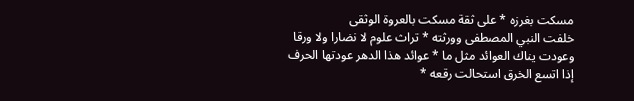مسكت بغرزه * على ثقة مسكت بالعروة الوثقى
خلفت النبي المصطفى وورثته * تراث علوم لا نضارا ولا ورقا
وعودت يناك العوائد مثل ما * عوائد هذا الدهر عودتها الحرف
إذا اتسع الخرق استحالت رقعه *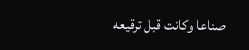صناعا وكانت قبل ترقيعه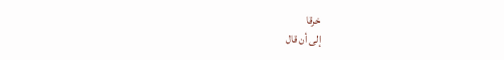خرقا
إلى أن قال